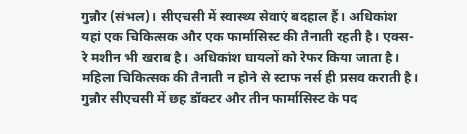गुन्नौर (संभल)। सीएचसी में स्वास्थ्य सेवाएं बदहाल हैं। अधिकांश यहां एक चिकित्सक और एक फार्मासिस्ट की तैनाती रहती है। एक्स-रे मशीन भी खराब है। अधिकांश घायलों को रेफर किया जाता है। महिला चिकित्सक की तैनाती न होने से स्टाफ नर्स ही प्रसव कराती है।
गुन्नौर सीएचसी में छह डॉक्टर और तीन फार्मासिस्ट के पद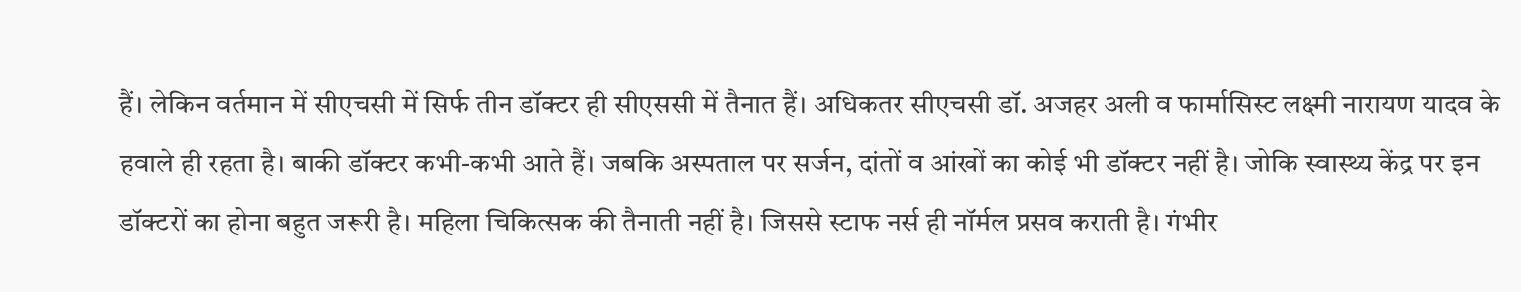हैं। लेकिन वर्तमान में सीएचसी में सिर्फ तीन डॉक्टर ही सीएससी में तैनात हैं। अधिकतर सीएचसी डॉ. अजहर अली व फार्मासिस्ट लक्ष्मी नारायण यादव के हवाले ही रहता है। बाकी डॉक्टर कभी-कभी आते हैं। जबकि अस्पताल पर सर्जन, दांतों व आंखों का कोई भी डॉक्टर नहीं है। जोकि स्वास्थ्य केंद्र पर इन डॉक्टरों का होना बहुत जरूरी है। महिला चिकित्सक की तैनाती नहीं है। जिससे स्टाफ नर्स ही नॉर्मल प्रसव कराती है। गंभीर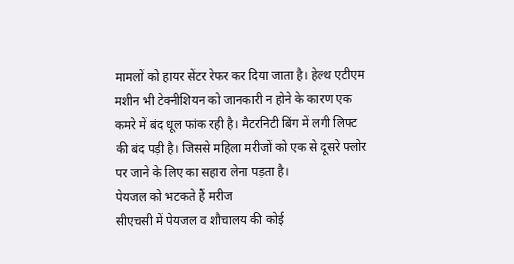मामलों को हायर सेंटर रेफर कर दिया जाता है। हेल्थ एटीएम मशीन भी टेक्नीशियन को जानकारी न होने के कारण एक कमरे में बंद धूल फांक रही है। मैटरनिटी बिंग में लगी लिफ्ट की बंद पड़ी है। जिससे महिला मरीजों को एक से दूसरे फ्लोर पर जाने के लिए का सहारा लेना पड़ता है।
पेयजल को भटकते हैं मरीज
सीएचसी में पेयजल व शौचालय की कोई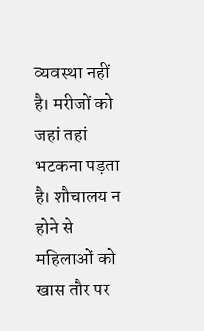व्यवस्था नहीं है। मरीजों को जहां तहां भटकना पड़ता है। शौचालय न होने से महिलाओं को खास तौर पर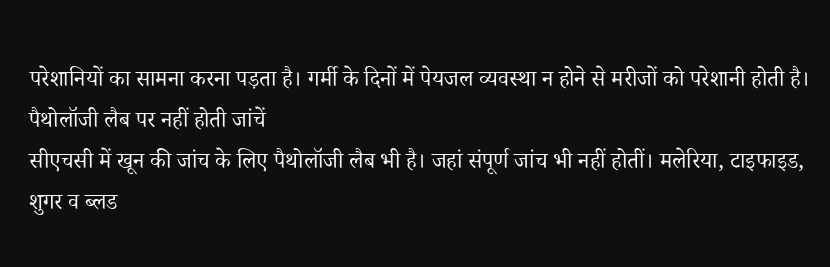परेशानियों का सामना करना पड़ता है। गर्मी के दिनों में पेयजल व्यवस्था न होने से मरीजों को परेशानी होती है।
पैथोलॉजी लैब पर नहीं होती जांचें
सीएचसी में खून की जांच के लिए पैथोलॉजी लैब भी है। जहां संपूर्ण जांच भी नहीं होतीं। मलेरिया, टाइफाइड, शुगर व ब्लड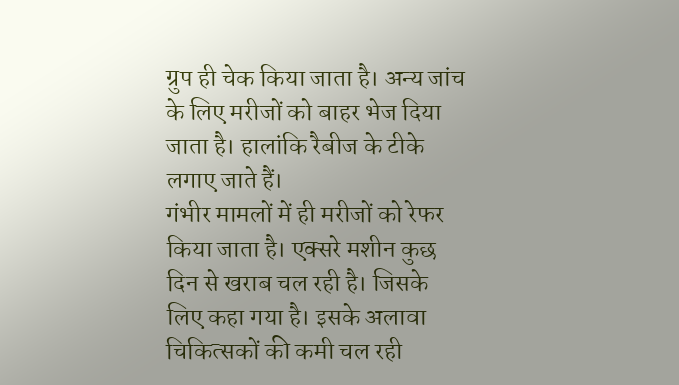ग्रुप ही चेक किया जाता है। अन्य जांच के लिए मरीजों को बाहर भेज दिया जाता है। हालांकि रैबीज के टीके लगाए जाते हैं।
गंभीर मामलों में ही मरीजों को रेफर किया जाता है। एक्सरे मशीन कुछ दिन से खराब चल रही है। जिसके लिए कहा गया है। इसके अलावा चिकित्सकों की कमी चल रही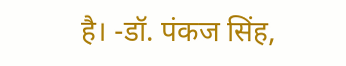है। -डॉ. पंकज सिंह,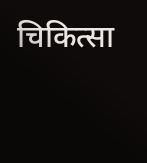चिकित्सा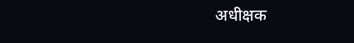अधीक्षक